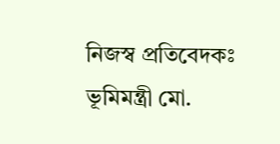নিজস্ব প্রতিবেদকঃ ভূমিমন্ত্রী মো.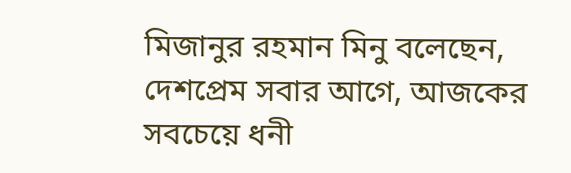মিজানুর রহমান মিনু বলেছেন, দেশপ্রেম সবার আগে, আজকের সবচেয়ে ধনী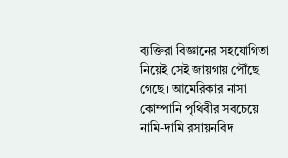ব্যক্তিরা বিজ্ঞানের সহযোগিতা নিয়েই সেই জায়গায় পৌঁছে গেছে। আমেরিকার নাসা কোম্পানি পৃথিবীর সবচেয়ে নামি-দামি রসায়নবিদ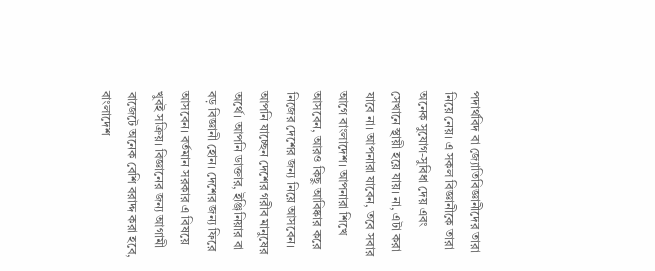পদার্থবিদ বা জ্যোতিবিজ্ঞানীদের তারা নিয়ে নেয়। এ সকল বিজ্ঞানীকে তারা অনেক সুযোগ-সুবিধা দেয় এবং সেখানে স্থায়ী হয়ে যায়। না, এটা করা যাবে না। আপনারা যাবেন, তবে সবার আগে বাংলাদেশ। আপনারা শিখে আসবেন, আরও কিছু আবিষ্কার করে নিজের দেশের জন্য নিয়ে আসবেন। আপনি যাচ্ছেন দেশের গরীব মানুষের অর্থে। আপনি ডাক্তার, ইঞ্জিনিয়ার বা বড় বিজ্ঞানী হোন। দেশের জন্য ফিরে আসবেন। বর্তমান সরকার এ বিষয়ে খুবই সক্রিয়। বিজ্ঞানের জন্য আগামী বাজেটে অনেক বেশি বরাদ্দ করা হবে, বাংলাদেশ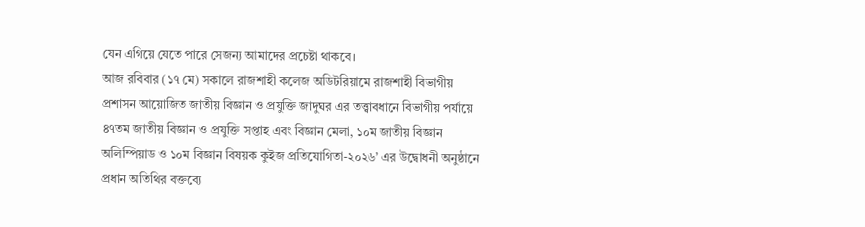যেন এগিয়ে যেতে পারে সেজন্য আমাদের প্রচেষ্টা থাকবে।
আজ রবিবার (১৭ মে) সকালে রাজশাহী কলেজ অডিটরিয়ামে রাজশাহী বিভাগীয় প্রশাসন আয়োজিত জাতীয় বিজ্ঞান ও প্রযুক্তি জাদুঘর এর তত্ত্বাবধানে বিভাগীয় পর্যায়ে ৪৭তম জাতীয় বিজ্ঞান ও প্রযুক্তি সপ্তাহ এবং বিজ্ঞান মেলা, ১০ম জাতীয় বিজ্ঞান অলিম্পিয়াড ও ১০ম বিজ্ঞান বিষয়ক কুইজ প্রতিযোগিতা-২০২৬’ এর উদ্বোধনী অনুষ্ঠানে প্রধান অতিথির বক্তব্যে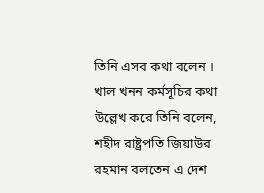তিনি এসব কথা বলেন ।
খাল খনন কর্মসূচির কথা উল্লেখ করে তিনি বলেন, শহীদ রাষ্ট্রপতি জিয়াউর রহমান বলতেন এ দেশ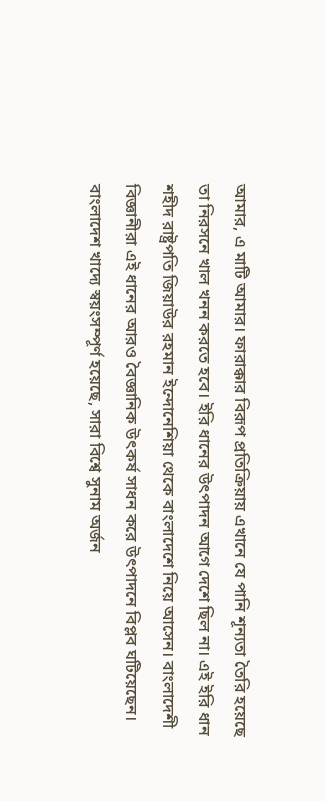আমার, এ মাটি আমার। ফারাক্কার বিরূপ প্রতিক্রিয়ায় এখানে যে পানি শূন্যতা তৈরি হয়েছে তা নিরসনে খাল খনন করতে হবে। ইরি ধানের উৎপাদন আগে দেশে ছিল না। এই ইরি ধান শহীদ রাষ্ট্রপতি জিয়াউর রহমান ইন্দোনেশিয়া থেকে বাংলাদেশে নিয়ে আসেন। বাংলাদেশী বিজ্ঞানীরা এই ধানের আরও বৈজ্ঞানিক উৎকর্ষ সাধন করে উৎপাদনে বিপ্লব ঘটিয়েছেন। বাংলাদেশ খাদ্যে স্বয়ংসম্পূর্ণ হয়েছে, সারা বিশ্বে সুনাম অর্জন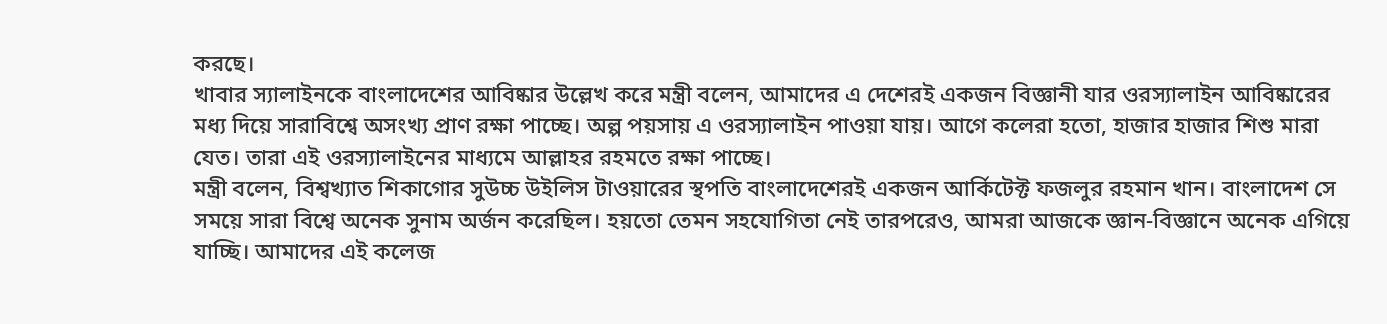করছে।
খাবার স্যালাইনকে বাংলাদেশের আবিষ্কার উল্লেখ করে মন্ত্রী বলেন, আমাদের এ দেশেরই একজন বিজ্ঞানী যার ওরস্যালাইন আবিষ্কারের মধ্য দিয়ে সারাবিশ্বে অসংখ্য প্রাণ রক্ষা পাচ্ছে। অল্প পয়সায় এ ওরস্যালাইন পাওয়া যায়। আগে কলেরা হতো, হাজার হাজার শিশু মারা যেত। তারা এই ওরস্যালাইনের মাধ্যমে আল্লাহর রহমতে রক্ষা পাচ্ছে।
মন্ত্রী বলেন, বিশ্বখ্যাত শিকাগোর সুউচ্চ উইলিস টাওয়ারের স্থপতি বাংলাদেশেরই একজন আর্কিটেক্ট ফজলুর রহমান খান। বাংলাদেশ সে সময়ে সারা বিশ্বে অনেক সুনাম অর্জন করেছিল। হয়তো তেমন সহযোগিতা নেই তারপরেও, আমরা আজকে জ্ঞান-বিজ্ঞানে অনেক এগিয়ে যাচ্ছি। আমাদের এই কলেজ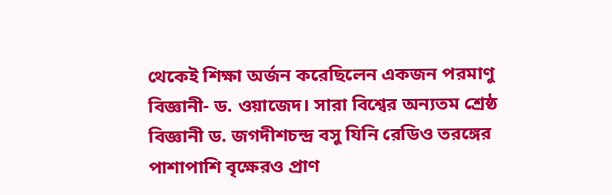থেকেই শিক্ষা অর্জন করেছিলেন একজন পরমাণু বিজ্ঞানী- ড. ওয়াজেদ। সারা বিশ্বের অন্যতম শ্রেষ্ঠ বিজ্ঞানী ড. জগদীশচন্দ্র বসু যিনি রেডিও তরঙ্গের পাশাপাশি বৃক্ষেরও প্রাণ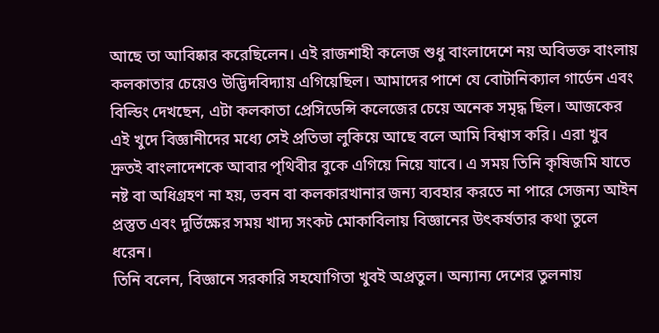আছে তা আবিষ্কার করেছিলেন। এই রাজশাহী কলেজ শুধু বাংলাদেশে নয় অবিভক্ত বাংলায় কলকাতার চেয়েও উদ্ভিদবিদ্যায় এগিয়েছিল। আমাদের পাশে যে বোটানিক্যাল গার্ডেন এবং বিল্ডিং দেখছেন, এটা কলকাতা প্রেসিডেন্সি কলেজের চেয়ে অনেক সমৃদ্ধ ছিল। আজকের এই খুদে বিজ্ঞানীদের মধ্যে সেই প্রতিভা লুকিয়ে আছে বলে আমি বিশ্বাস করি। এরা খুব দ্রুতই বাংলাদেশকে আবার পৃথিবীর বুকে এগিয়ে নিয়ে যাবে। এ সময় তিনি কৃষিজমি যাতে নষ্ট বা অধিগ্রহণ না হয়, ভবন বা কলকারখানার জন্য ব্যবহার করতে না পারে সেজন্য আইন প্রস্তুত এবং দুর্ভিক্ষের সময় খাদ্য সংকট মোকাবিলায় বিজ্ঞানের উৎকর্ষতার কথা তুলে ধরেন।
তিনি বলেন, বিজ্ঞানে সরকারি সহযোগিতা খুবই অপ্রতুল। অন্যান্য দেশের তুলনায়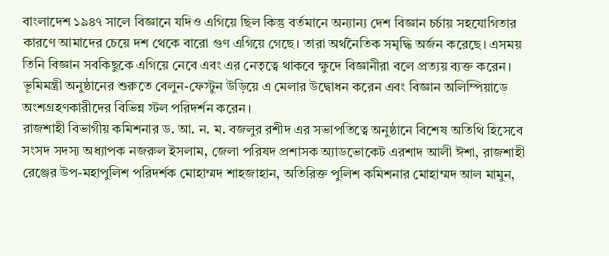বাংলাদেশ ১৯৪৭ সালে বিজ্ঞানে যদিও এগিয়ে ছিল কিন্তু বর্তমানে অন্যান্য দেশ বিজ্ঞান চর্চায় সহযোগিতার কারণে আমাদের চেয়ে দশ থেকে বারো গুণ এগিয়ে গেছে। তারা অর্থনৈতিক সমৃদ্ধি অর্জন করেছে। এসময় তিনি বিজ্ঞান সবকিছুকে এগিয়ে নেবে এবং এর নেতৃত্বে থাকবে ক্ষুদে বিজ্ঞানীরা বলে প্রত্যয় ব্যক্ত করেন।
ভূমিমন্ত্রী অনুষ্ঠানের শুরুতে বেলুন-ফেস্টুন উড়িয়ে এ মেলার উদ্বোধন করেন এবং বিজ্ঞান অলিম্পিয়াডে অংশগ্রহণকারীদের বিভিন্ন স্টল পরিদর্শন করেন।
রাজশাহী বিভাগীয় কমিশনার ড. আ. ন. ম. বজলুর রশীদ এর সভাপতিত্বে অনুষ্ঠানে বিশেষ অতিথি হিসেবে সংসদ সদস্য অধ্যাপক নজরুল ইসলাম, জেলা পরিষদ প্রশাসক অ্যাডভোকেট এরশাদ আলী ঈশা, রাজশাহী রেঞ্জের উপ-মহাপুলিশ পরিদর্শক মোহাম্মদ শাহজাহান, অতিরিক্ত পুলিশ কমিশনার মোহাম্মদ আল মামুন,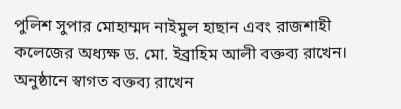পুলিশ সুপার মোহাম্মদ নাইমুল হাছান এবং রাজশাহী কলেজের অধ্যক্ষ ড. মো. ইব্রাহিম আলী বক্তব্য রাখেন।
অনুষ্ঠানে স্বাগত বক্তব্য রাখেন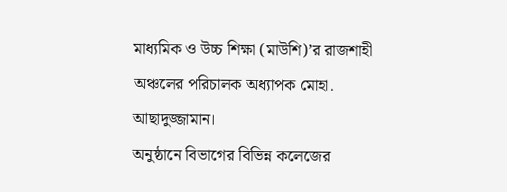মাধ্যমিক ও উচ্চ শিক্ষা (মাউশি)’র রাজশাহী অঞ্চলের পরিচালক অধ্যাপক মোহা. আছাদুজ্জামান।
অনুষ্ঠানে বিভাগের বিভিন্ন কলেজের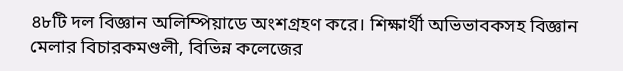৪৮টি দল বিজ্ঞান অলিম্পিয়াডে অংশগ্রহণ করে। শিক্ষার্থী অভিভাবকসহ বিজ্ঞান মেলার বিচারকমণ্ডলী, বিভিন্ন কলেজের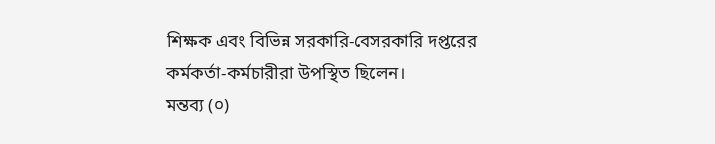শিক্ষক এবং বিভিন্ন সরকারি-বেসরকারি দপ্তরের কর্মকর্তা-কর্মচারীরা উপস্থিত ছিলেন।
মন্তব্য (০)